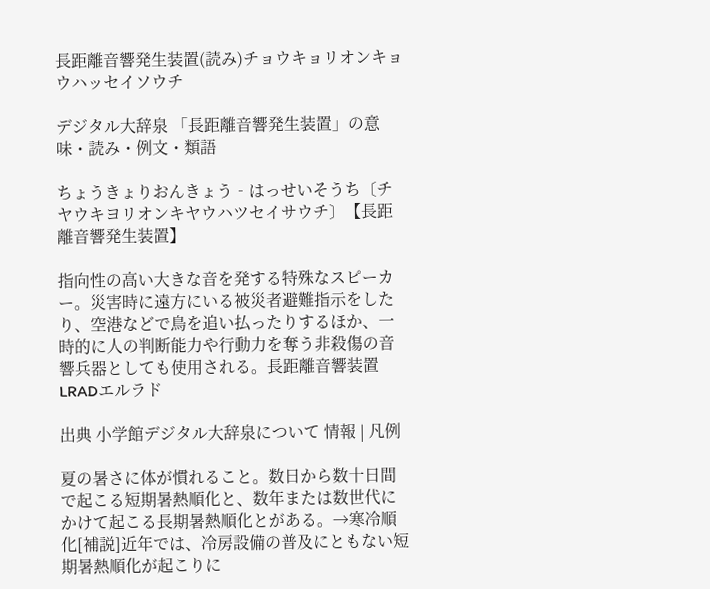長距離音響発生装置(読み)チョウキョリオンキョウハッセイソウチ

デジタル大辞泉 「長距離音響発生装置」の意味・読み・例文・類語

ちょうきょりおんきょう‐はっせいそうち〔チヤウキヨリオンキヤウハツセイサウチ〕【長距離音響発生装置】

指向性の高い大きな音を発する特殊なスピーカー。災害時に遠方にいる被災者避難指示をしたり、空港などで鳥を追い払ったりするほか、一時的に人の判断能力や行動力を奪う非殺傷の音響兵器としても使用される。長距離音響装置LRADエルラド

出典 小学館デジタル大辞泉について 情報 | 凡例

夏の暑さに体が慣れること。数日から数十日間で起こる短期暑熱順化と、数年または数世代にかけて起こる長期暑熱順化とがある。→寒冷順化[補説]近年では、冷房設備の普及にともない短期暑熱順化が起こりに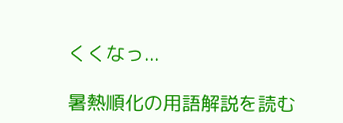くくなっ...

暑熱順化の用語解説を読む